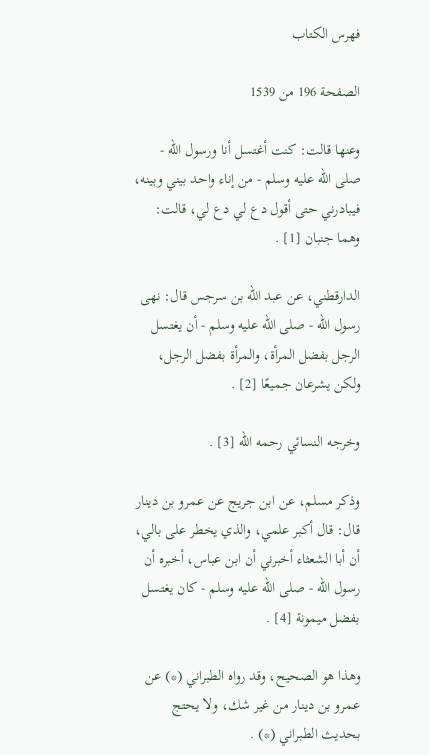فهرس الكتاب

الصفحة 196 من 1539

وعنها قالت: كنت أغتسل أنا ورسول الله - صلى الله عليه وسلم - من إناء واحد بيني وبينه، فيبادرني حتى أقول دع لي دع لي، قالت: وهما جنبان [1] .

الدارقطني، عن عبد الله بن سرجس قال: نهى رسول الله - صلى الله عليه وسلم - أن يغتسل الرجل بفضل المرأة، والمرأة بفضل الرجل، ولكن يشرعان جميعًا [2] .

وخرجه النسائي رحمه الله [3] .

وذكر مسلم، عن ابن جريج عن عمرو بن دينار قال: قال أكبر علمي، والذي يخطر على بالي، أن أبا الشعثاء أخبرني أن ابن عباس، أخبره أن رسول الله - صلى الله عليه وسلم - كان يغتسل بفضل ميمونة [4] .

وهذا هو الصحيح، وقد رواه الطبراني (*) عن عمرو بن دينار من غير شك، ولا يحتج بحديث الطبراني (*) .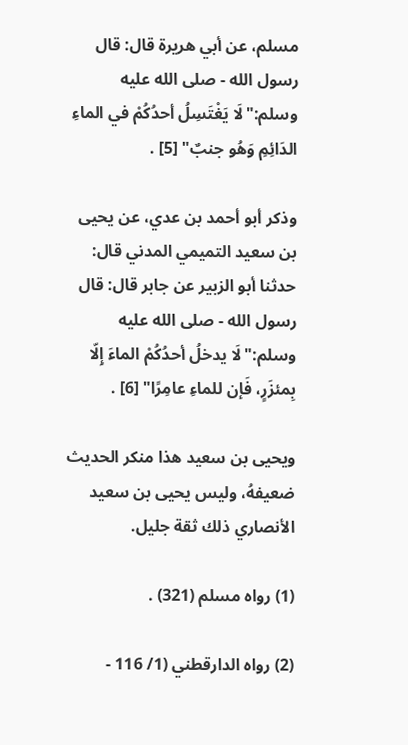مسلم، عن أبي هريرة قال: قال رسول الله - صلى الله عليه وسلم:"لَا يَغْتَسِلُ أحدُكُمْ في الماءِ الدَائِمِ وَهُو جنبٌ" [5] .

وذكر أبو أحمد بن عدي، عن يحيى بن سعيد التميمي المدني قال: حدثنا أبو الزبير عن جابر قال: قال رسول الله - صلى الله عليه وسلم:"لَا يدخلُ أحدُكُمْ الماءَ إِلّا بِمئزَرٍ، فَإن للماءِ عامِرًا" [6] .

ويحيى بن سعيد هذا منكر الحديث ضعيفهُ، وليس يحيى بن سعيد الأنصاري ذلك ثقة جليل.

(1) رواه مسلم (321) .

(2) رواه الدارقطني (1/ 116 -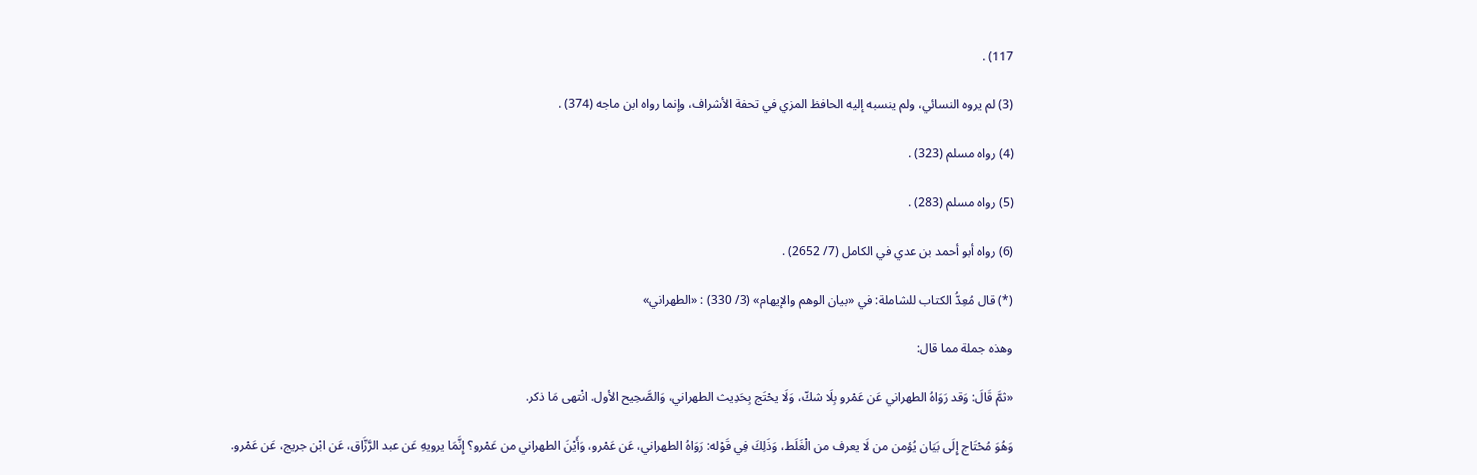117) .

(3) لم يروه النسائي، ولم ينسبه إليه الحافظ المزي في تحفة الأشراف، وإنما رواه ابن ماجه (374) .

(4) رواه مسلم (323) .

(5) رواه مسلم (283) .

(6) رواه أبو أحمد بن عدي في الكامل (7/ 2652) .

(*) قال مُعِدُّ الكتاب للشاملة: في «بيان الوهم والإيهام» (3/ 330) : «الطهراني»

وهذه جملة مما قال:

«ثمَّ قَالَ: وَقد رَوَاهُ الطهراني عَن عَمْرو بِلَا شكّ، وَلَا يحْتَج بِحَدِيث الطهراني، وَالصَّحِيح الأول. انْتهى مَا ذكر.

وَهُوَ مُحْتَاج إِلَى بَيَان يُؤمن من لَا يعرف من الْغَلَط، وَذَلِكَ فِي قَوْله: رَوَاهُ الطهراني، عَن عَمْرو، وَأَيْنَ الطهراني من عَمْرو؟ إِنَّمَا يرويهِ عَن عبد الرَّزَّاق، عَن ابْن جريج، عَن عَمْرو.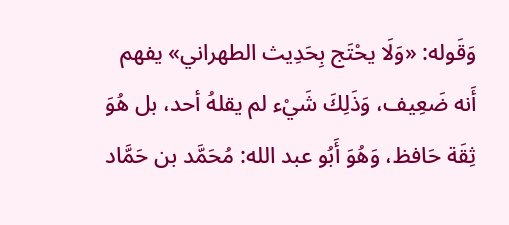وَقَوله: «وَلَا يحْتَج بِحَدِيث الطهراني» يفهم أَنه ضَعِيف، وَذَلِكَ شَيْء لم يقلهُ أحد، بل هُوَ ثِقَة حَافظ، وَهُوَ أَبُو عبد الله: مُحَمَّد بن حَمَّاد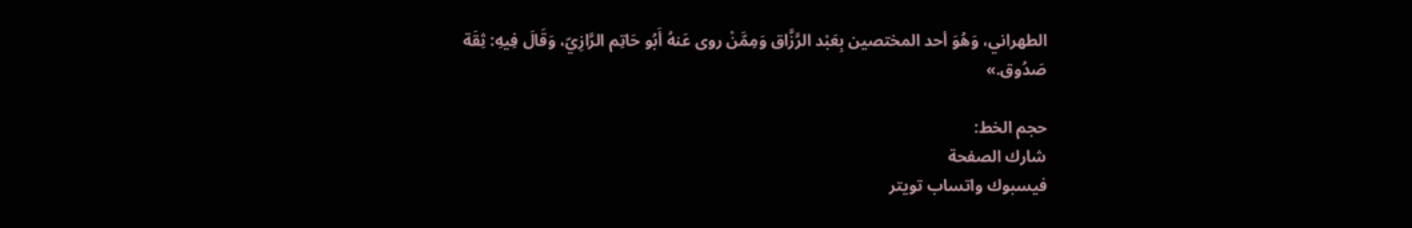الطهراني، وَهُوَ أحد المختصين بِعَبْد الرَّزَّاق وَمِمَّنْ روى عَنهُ أَبُو حَاتِم الرَّازِيّ، وَقَالَ فِيهِ: ثِقَة صَدُوق.»

حجم الخط:
شارك الصفحة
فيسبوك واتساب تويتر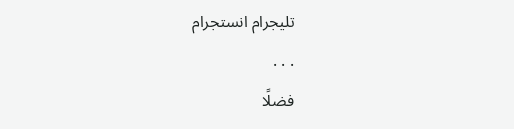تليجرام انستجرام
. . .
فضلًا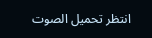انتظر تحميل الصوت